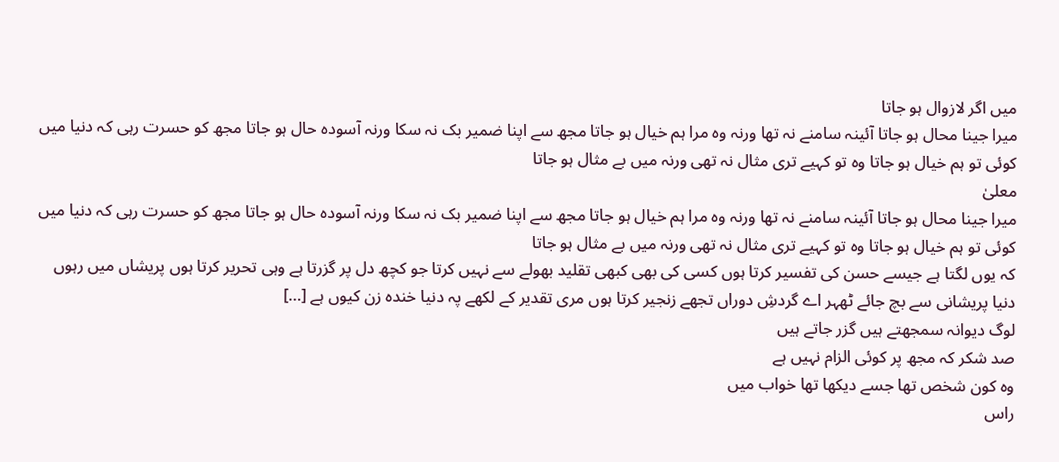میں اگر لازوال ہو جاتا
میرا جینا محال ہو جاتا آئینہ سامنے نہ تھا ورنہ وہ مرا ہم خیال ہو جاتا مجھ سے اپنا ضمیر بک نہ سکا ورنہ آسودہ حال ہو جاتا مجھ کو حسرت رہی کہ دنیا میں کوئی تو ہم خیال ہو جاتا وہ تو کہیے تری مثال نہ تھی ورنہ میں بے مثال ہو جاتا
معلیٰ
میرا جینا محال ہو جاتا آئینہ سامنے نہ تھا ورنہ وہ مرا ہم خیال ہو جاتا مجھ سے اپنا ضمیر بک نہ سکا ورنہ آسودہ حال ہو جاتا مجھ کو حسرت رہی کہ دنیا میں کوئی تو ہم خیال ہو جاتا وہ تو کہیے تری مثال نہ تھی ورنہ میں بے مثال ہو جاتا
کہ یوں لگتا ہے جیسے حسن کی تفسیر کرتا ہوں کسی کی بھی کبھی تقلید بھولے سے نہیں کرتا جو کچھ دل پر گزرتا ہے وہی تحریر کرتا ہوں پریشاں میں رہوں دنیا پریشانی سے بچ جائے ٹھہر اے گردشِ دوراں تجھے زنجیر کرتا ہوں مری تقدیر کے لکھے پہ دنیا خندہ زن کیوں ہے […]
لوگ دیوانہ سمجھتے ہیں گزر جاتے ہیں
صد شکر کہ مجھ پر کوئی الزام نہیں ہے
وہ کون شخص تھا جسے دیکھا تھا خواب میں
راس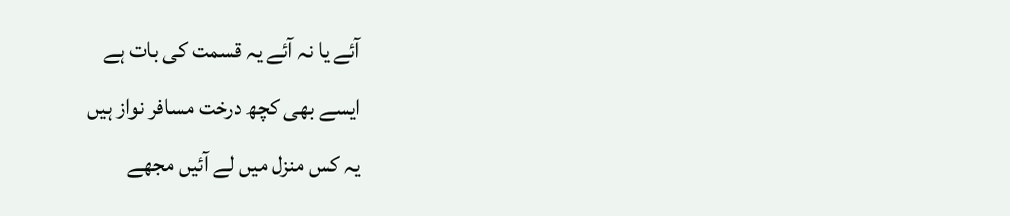آئے یا نہ آئے یہ قسمت کی بات ہے
ایسے بھی کچھ درخت مسافر نواز ہیں
یہ کس منزل میں لے آئیں مجھے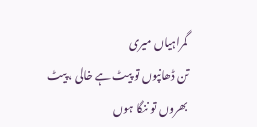گمراہیاں میری
تن ڈھانپوں تو پیٹ ہے خالی ، پیٹ بھروں تو ننگا ہوں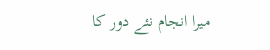میرا انجام نئے دور کا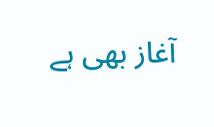آغاز بھی ہے